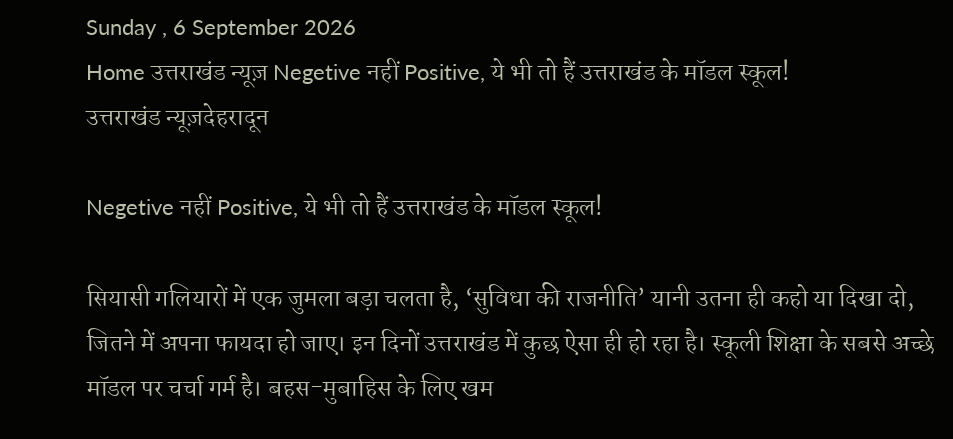Sunday , 6 September 2026
Home उत्तराखंड न्यूज़ Negetive नहीं Positive, ये भी तो हैं उत्तराखंड के मॉडल स्कूल!
उत्तराखंड न्यूज़देहरादून

Negetive नहीं Positive, ये भी तो हैं उत्तराखंड के मॉडल स्कूल!

सियासी गलियारों में एक जुमला बड़ा चलता है, ‘सुविधा की राजनीति’ यानी उतना ही कहो या दिखा दो, जितने में अपना फायदा हो जाए। इन दिनों उत्तराखंड में कुछ ऐसा ही हो रहा है। स्कूली शिक्षा के सबसे अच्छे मॉडल पर चर्चा गर्म है। बहस-मुबाहिस के लिए खम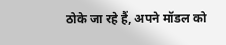ठोके जा रहे हैं, अपने मॉडल को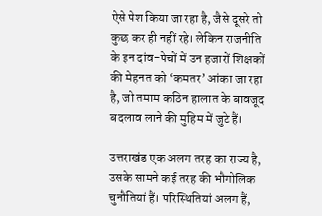ऐसे पेश किया जा रहा है, जैसे दूसरे तो कुछ कर ही नहीं रहे। लेकिन राजनीति के इन दांव-पेचों में उन हजारों शिक्षकों की मेहनत को ‘कमतर’ आंका जा रहा है, जो तमाम कठिन हालात के बावजूद बदलाव लाने की मुहिम में जुटे हैं।

उत्तराखंड एक अलग तरह का राज्य है, उसके सामने कई तरह की भौगोलिक चुनौतियां हैं। परिस्थितियां अलग हैं,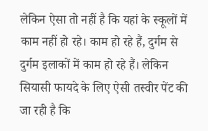लेकिन ऐसा तो नहीं है कि यहां के स्कूलों में काम नहीं हो रहे। काम हो रहे हैं, दुर्गम से दुर्गम इलाकों में काम हो रहे हैं। लेकिन सियासी फायदे के लिए ऐसी तस्वीर पेंट की जा रही है कि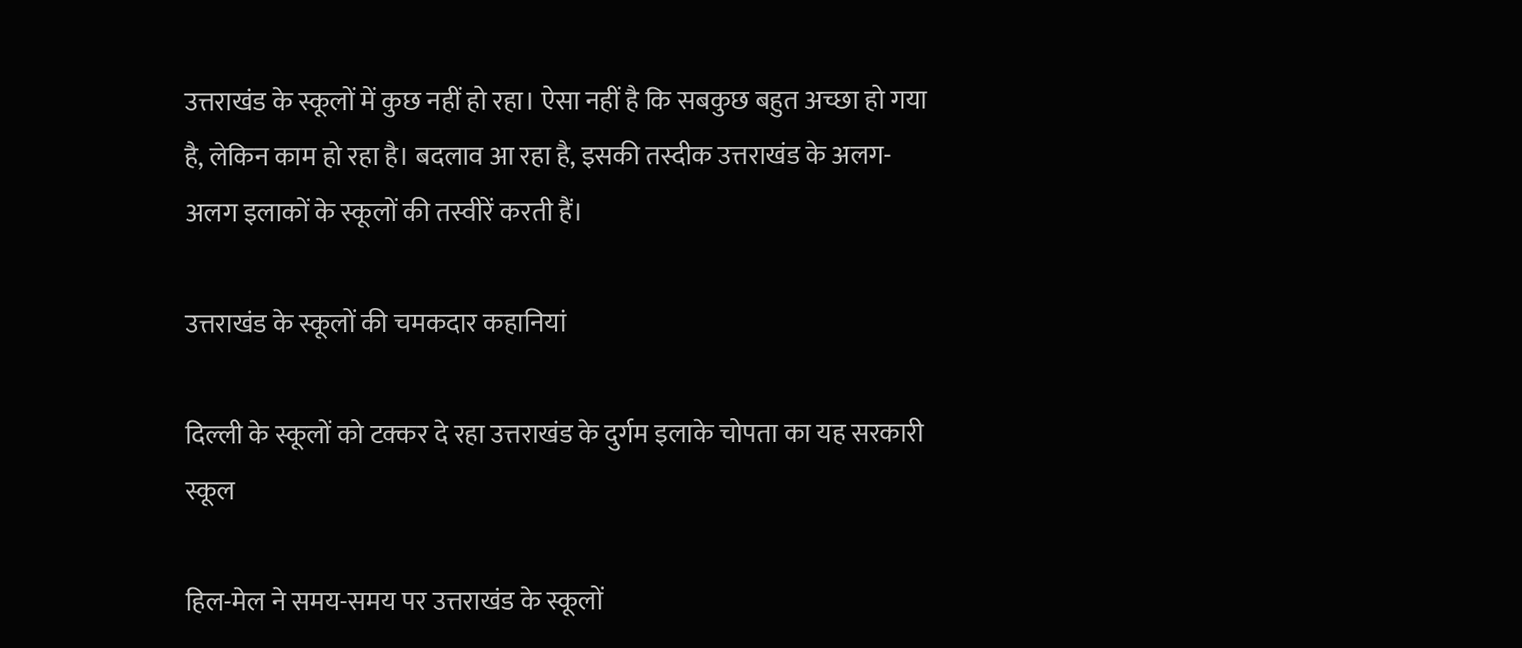उत्तराखंड के स्कूलों में कुछ नहीं हो रहा। ऐसा नहीं है कि सबकुछ बहुत अच्छा हो गया है, लेकिन काम हो रहा है। बदलाव आ रहा है, इसकी तस्दीक उत्तराखंड के अलग-अलग इलाकों के स्कूलों की तस्वीरें करती हैं।

उत्तराखंड के स्कूलों की चमकदार कहानियां

दिल्ली के स्कूलों को टक्कर दे रहा उत्तराखंड के दुर्गम इलाके चोपता का यह सरकारी स्कूल

हिल-मेल ने समय-समय पर उत्तराखंड के स्कूलों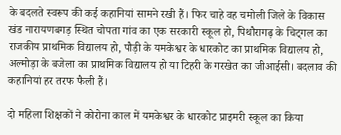के बदलते स्वरूप की कई कहानियां सामने रखी हैं। फिर चाहे वह चमोली जिले के विकास खंड नारायणबगड़ स्थित चोपता गांव का एक सरकारी स्कूल हो, पिथौरागढ़ के चिट्गल का राजकीय प्राथमिक विद्यालय हो, पौड़ी के यमकेश्वर के धारकोट का प्राथमिक विद्यालय हो, अल्मोड़ा के बजेला का प्राथमिक विद्यालय हो या टिहरी के गरखेत का जीआईसी। बदलाव की कहानियां हर तरफ फैली हैं।

दो महिला शिक्षकों ने कोरोना काल में यमकेश्वर के धारकोट प्राइमरी स्कूल का किया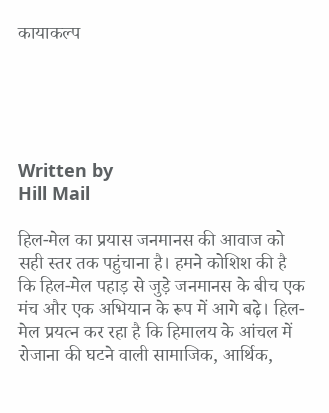कायाकल्प





Written by
Hill Mail

हिल-मेल का प्रयास जनमानस की आवाज को सही स्तर तक पहुंचाना है। हमने कोशिश की है कि हिल-मेल पहाड़ से जुड़े जनमानस के बीच एक मंच और एक अभियान के रूप में आगे बढ़े। हिल-मेल प्रयत्न कर रहा है कि हिमालय के आंचल में रोजाना की घटने वाली सामाजिक, आर्थिक,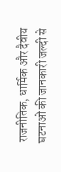राजनीतिक, धार्मिक और दैवीय घटनाओं की जानकारी जल्दी से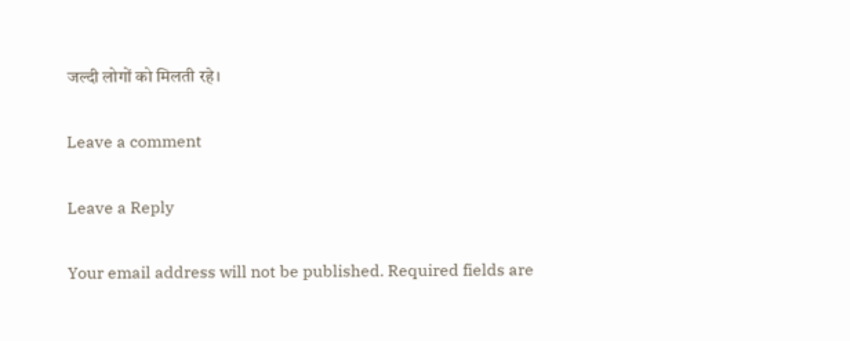जल्दी लोगों को मिलती रहे।

Leave a comment

Leave a Reply

Your email address will not be published. Required fields are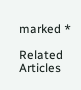marked *

Related Articles